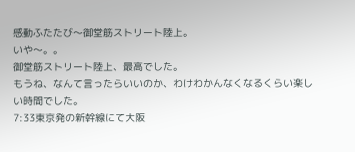感動ふたたび〜御堂筋ストリート陸上。
いや〜。。
御堂筋ストリート陸上、最高でした。
もうね、なんて言ったらいいのか、わけわかんなくなるくらい楽しい時間でした。
7:33東京発の新幹線にて大阪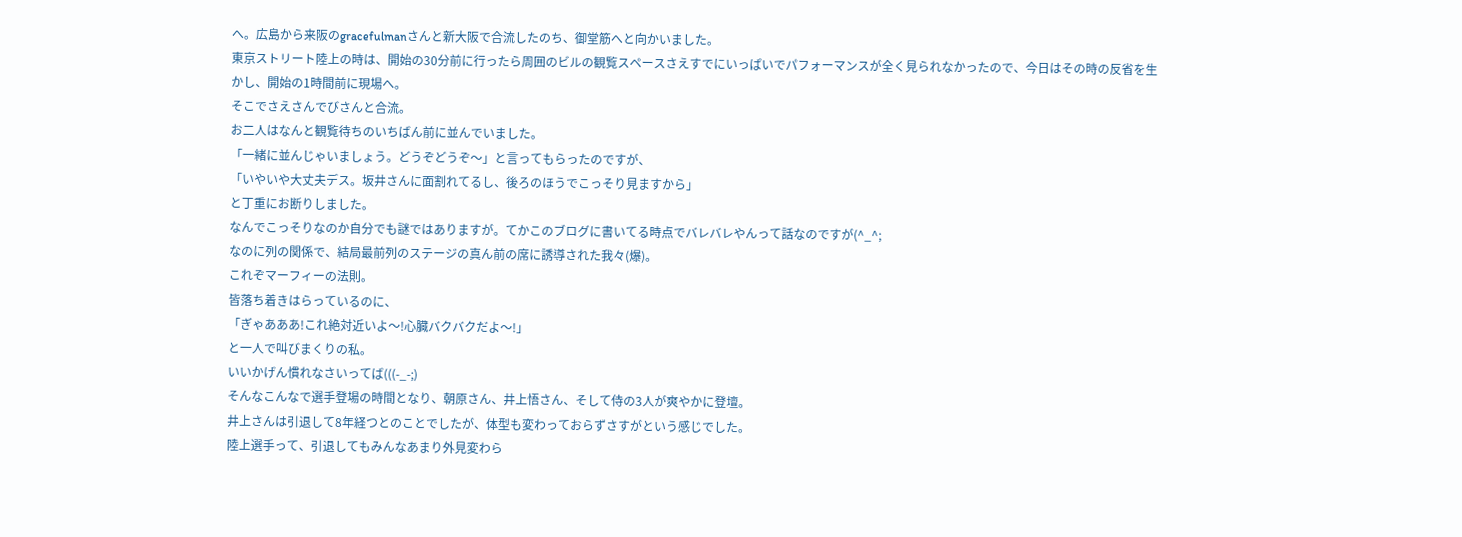へ。広島から来阪のgracefulmanさんと新大阪で合流したのち、御堂筋へと向かいました。
東京ストリート陸上の時は、開始の30分前に行ったら周囲のビルの観覧スペースさえすでにいっぱいでパフォーマンスが全く見られなかったので、今日はその時の反省を生かし、開始の1時間前に現場へ。
そこでさえさんでびさんと合流。
お二人はなんと観覧待ちのいちばん前に並んでいました。
「一緒に並んじゃいましょう。どうぞどうぞ〜」と言ってもらったのですが、
「いやいや大丈夫デス。坂井さんに面割れてるし、後ろのほうでこっそり見ますから」
と丁重にお断りしました。
なんでこっそりなのか自分でも謎ではありますが。てかこのブログに書いてる時点でバレバレやんって話なのですが(^_^;
なのに列の関係で、結局最前列のステージの真ん前の席に誘導された我々(爆)。
これぞマーフィーの法則。
皆落ち着きはらっているのに、
「ぎゃあああ!これ絶対近いよ〜!心臓バクバクだよ〜!」
と一人で叫びまくりの私。
いいかげん慣れなさいってば(((-_-;)
そんなこんなで選手登場の時間となり、朝原さん、井上悟さん、そして侍の3人が爽やかに登壇。
井上さんは引退して8年経つとのことでしたが、体型も変わっておらずさすがという感じでした。
陸上選手って、引退してもみんなあまり外見変わら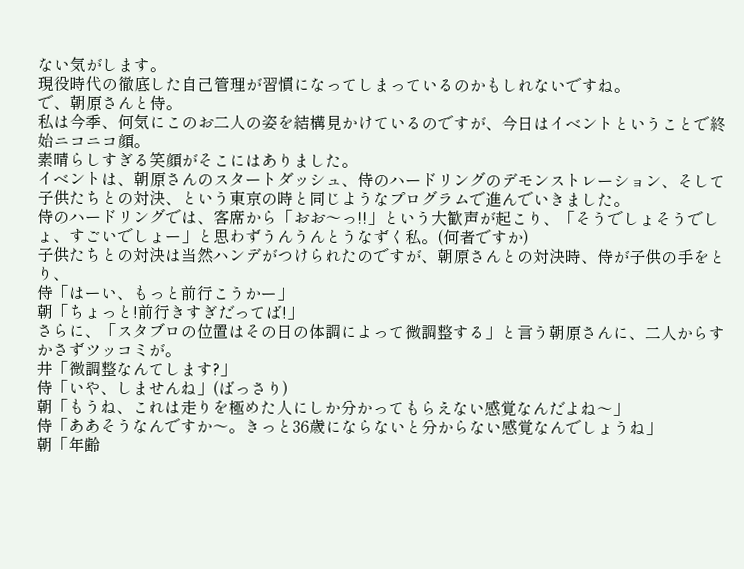ない気がします。
現役時代の徹底した自己管理が習慣になってしまっているのかもしれないですね。
で、朝原さんと侍。
私は今季、何気にこのお二人の姿を結構見かけているのですが、今日はイベントということで終始ニコニコ顔。
素晴らしすぎる笑顔がそこにはありました。
イベントは、朝原さんのスタートダッシュ、侍のハードリングのデモンストレーション、そして子供たちとの対決、という東京の時と同じようなプログラムで進んでいきました。
侍のハードリングでは、客席から「おお〜っ!!」という大歓声が起こり、「そうでしょそうでしょ、すごいでしょー」と思わずうんうんとうなずく私。(何者ですか)
子供たちとの対決は当然ハンデがつけられたのですが、朝原さんとの対決時、侍が子供の手をとり、
侍「はーい、もっと前行こうかー」
朝「ちょっと!前行きすぎだってば!」
さらに、「スタブロの位置はその日の体調によって微調整する」と言う朝原さんに、二人からすかさずツッコミが。
井「微調整なんてします?」
侍「いや、しませんね」(ばっさり)
朝「もうね、これは走りを極めた人にしか分かってもらえない感覚なんだよね〜」
侍「ああそうなんですか〜。きっと36歳にならないと分からない感覚なんでしょうね」
朝「年齢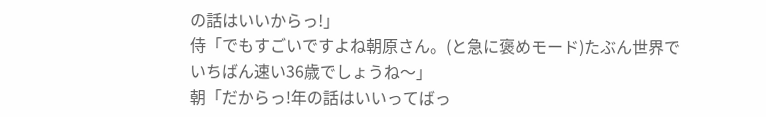の話はいいからっ!」
侍「でもすごいですよね朝原さん。(と急に褒めモード)たぶん世界でいちばん速い36歳でしょうね〜」
朝「だからっ!年の話はいいってばっ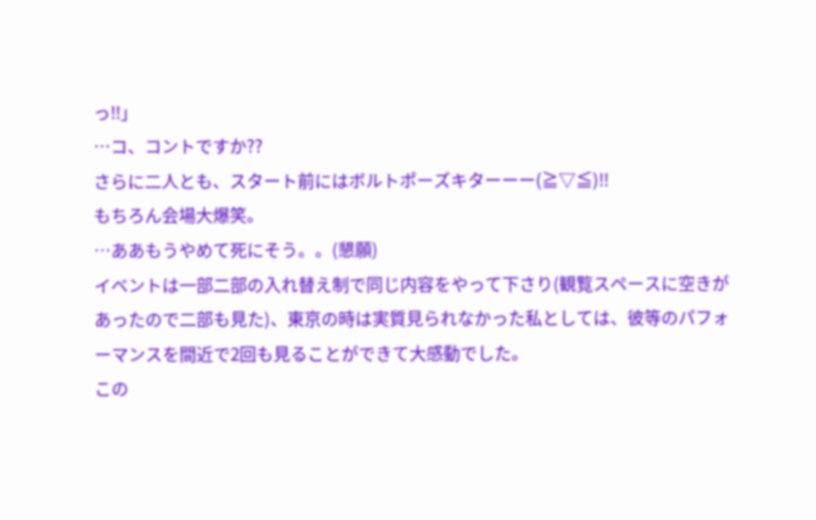っ!!」
…コ、コントですか??
さらに二人とも、スタート前にはボルトポーズキターーー(≧▽≦)!!
もちろん会場大爆笑。
…ああもうやめて死にそう。。(懇願)
イベントは一部二部の入れ替え制で同じ内容をやって下さり(観覧スペースに空きがあったので二部も見た)、東京の時は実質見られなかった私としては、彼等のパフォーマンスを間近で2回も見ることができて大感動でした。
この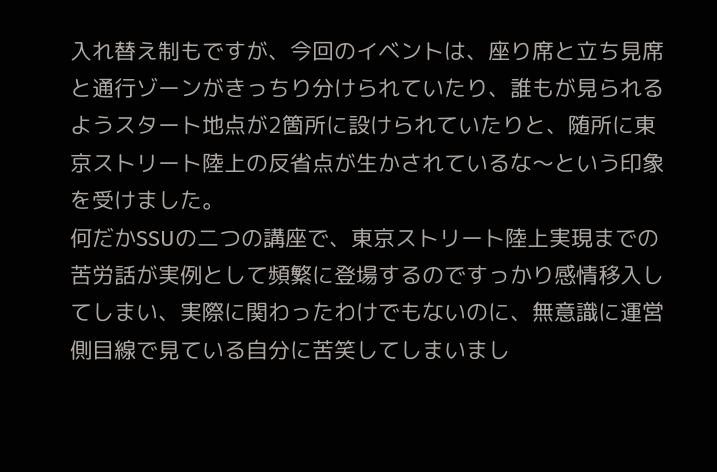入れ替え制もですが、今回のイベントは、座り席と立ち見席と通行ゾーンがきっちり分けられていたり、誰もが見られるようスタート地点が2箇所に設けられていたりと、随所に東京ストリート陸上の反省点が生かされているな〜という印象を受けました。
何だかSSUの二つの講座で、東京ストリート陸上実現までの苦労話が実例として頻繁に登場するのですっかり感情移入してしまい、実際に関わったわけでもないのに、無意識に運営側目線で見ている自分に苦笑してしまいまし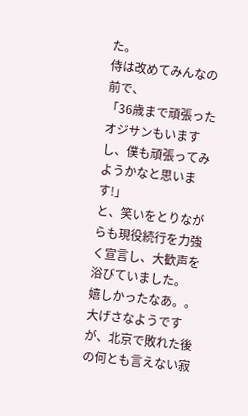た。
侍は改めてみんなの前で、
「36歳まで頑張ったオジサンもいますし、僕も頑張ってみようかなと思います!」
と、笑いをとりながらも現役続行を力強く宣言し、大歓声を浴びていました。
嬉しかったなあ。。
大げさなようですが、北京で敗れた後の何とも言えない寂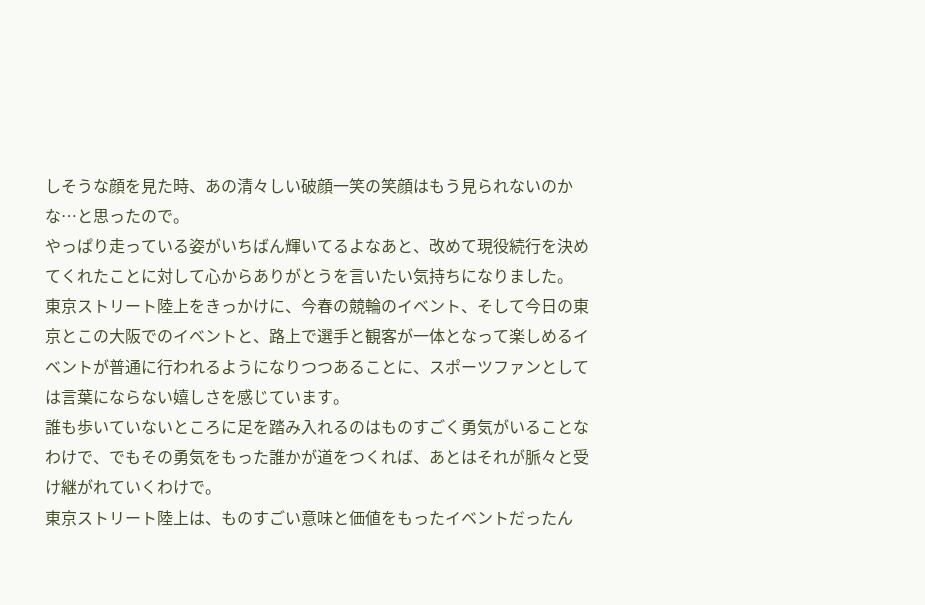しそうな顔を見た時、あの清々しい破顔一笑の笑顔はもう見られないのかな…と思ったので。
やっぱり走っている姿がいちばん輝いてるよなあと、改めて現役続行を決めてくれたことに対して心からありがとうを言いたい気持ちになりました。
東京ストリート陸上をきっかけに、今春の競輪のイベント、そして今日の東京とこの大阪でのイベントと、路上で選手と観客が一体となって楽しめるイベントが普通に行われるようになりつつあることに、スポーツファンとしては言葉にならない嬉しさを感じています。
誰も歩いていないところに足を踏み入れるのはものすごく勇気がいることなわけで、でもその勇気をもった誰かが道をつくれば、あとはそれが脈々と受け継がれていくわけで。
東京ストリート陸上は、ものすごい意味と価値をもったイベントだったん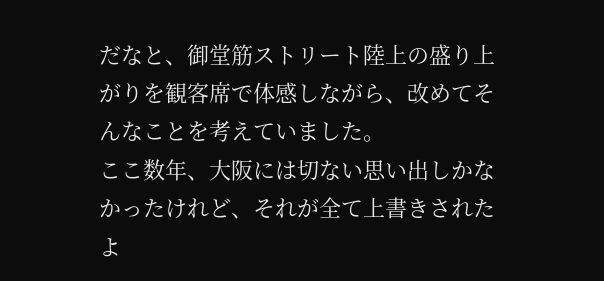だなと、御堂筋ストリート陸上の盛り上がりを観客席で体感しながら、改めてそんなことを考えていました。
ここ数年、大阪には切ない思い出しかなかったけれど、それが全て上書きされたよ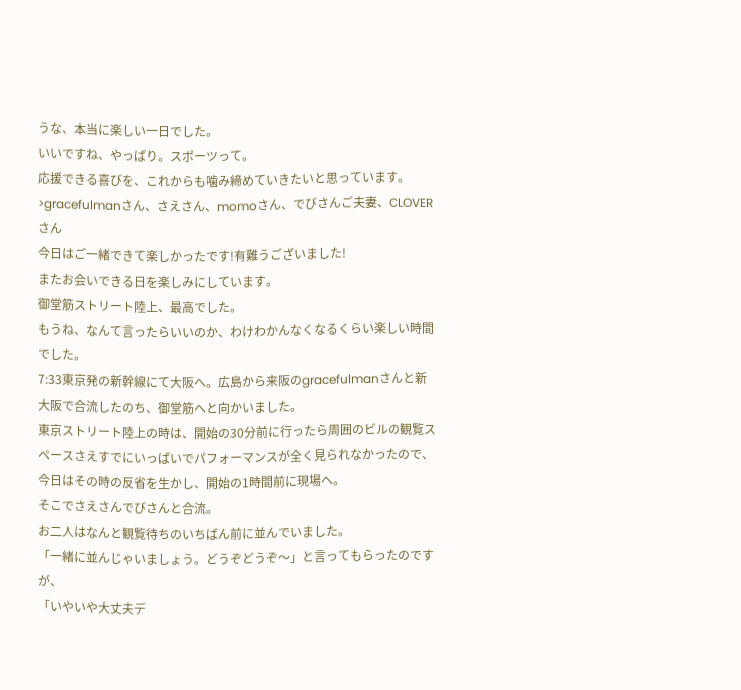うな、本当に楽しい一日でした。
いいですね、やっぱり。スポーツって。
応援できる喜びを、これからも噛み締めていきたいと思っています。
>gracefulmanさん、さえさん、momoさん、でびさんご夫妻、CLOVERさん
今日はご一緒できて楽しかったです!有難うございました!
またお会いできる日を楽しみにしています。
御堂筋ストリート陸上、最高でした。
もうね、なんて言ったらいいのか、わけわかんなくなるくらい楽しい時間でした。
7:33東京発の新幹線にて大阪へ。広島から来阪のgracefulmanさんと新大阪で合流したのち、御堂筋へと向かいました。
東京ストリート陸上の時は、開始の30分前に行ったら周囲のビルの観覧スペースさえすでにいっぱいでパフォーマンスが全く見られなかったので、今日はその時の反省を生かし、開始の1時間前に現場へ。
そこでさえさんでびさんと合流。
お二人はなんと観覧待ちのいちばん前に並んでいました。
「一緒に並んじゃいましょう。どうぞどうぞ〜」と言ってもらったのですが、
「いやいや大丈夫デ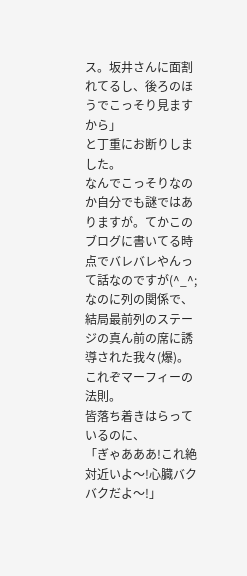ス。坂井さんに面割れてるし、後ろのほうでこっそり見ますから」
と丁重にお断りしました。
なんでこっそりなのか自分でも謎ではありますが。てかこのブログに書いてる時点でバレバレやんって話なのですが(^_^;
なのに列の関係で、結局最前列のステージの真ん前の席に誘導された我々(爆)。
これぞマーフィーの法則。
皆落ち着きはらっているのに、
「ぎゃあああ!これ絶対近いよ〜!心臓バクバクだよ〜!」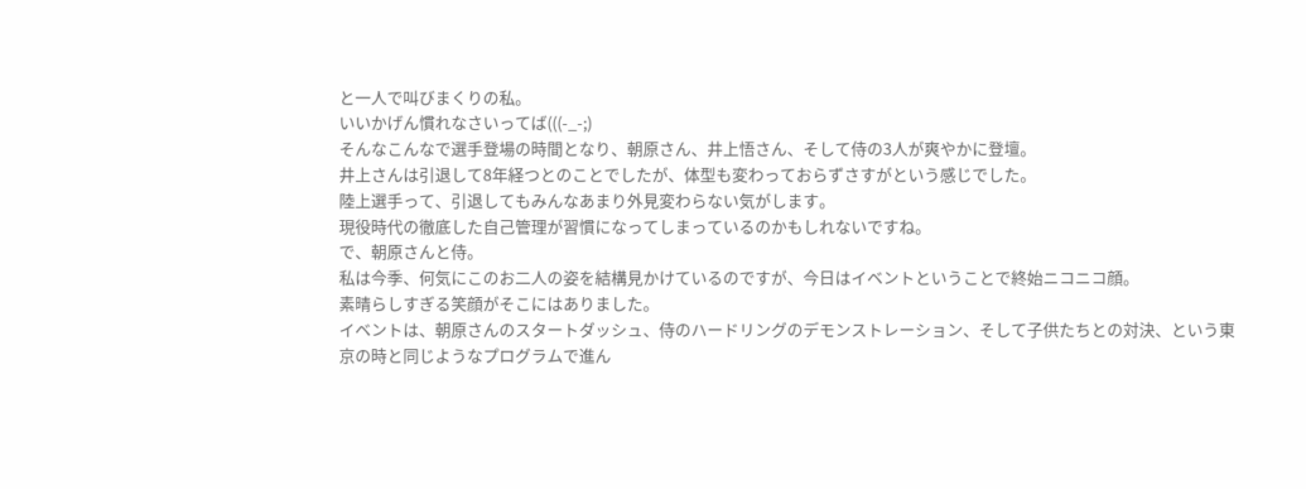と一人で叫びまくりの私。
いいかげん慣れなさいってば(((-_-;)
そんなこんなで選手登場の時間となり、朝原さん、井上悟さん、そして侍の3人が爽やかに登壇。
井上さんは引退して8年経つとのことでしたが、体型も変わっておらずさすがという感じでした。
陸上選手って、引退してもみんなあまり外見変わらない気がします。
現役時代の徹底した自己管理が習慣になってしまっているのかもしれないですね。
で、朝原さんと侍。
私は今季、何気にこのお二人の姿を結構見かけているのですが、今日はイベントということで終始ニコニコ顔。
素晴らしすぎる笑顔がそこにはありました。
イベントは、朝原さんのスタートダッシュ、侍のハードリングのデモンストレーション、そして子供たちとの対決、という東京の時と同じようなプログラムで進ん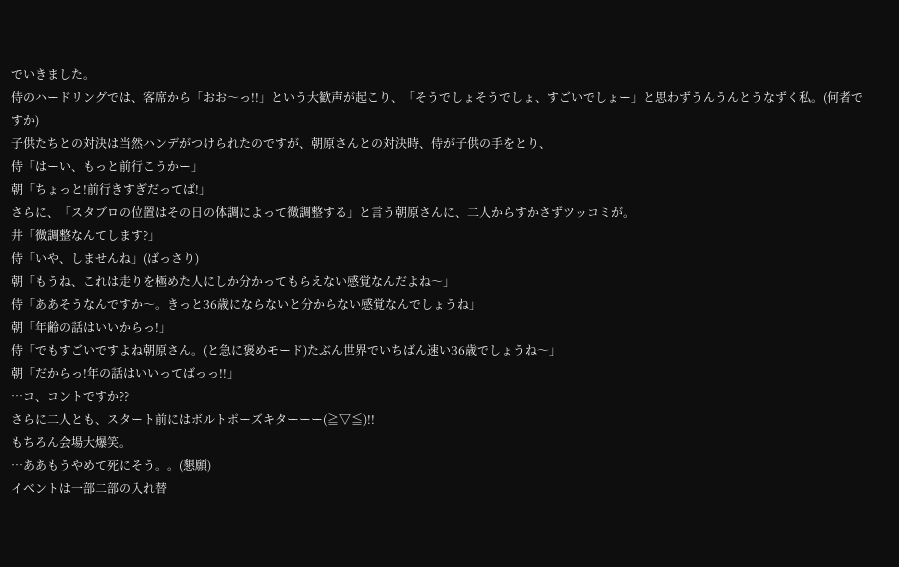でいきました。
侍のハードリングでは、客席から「おお〜っ!!」という大歓声が起こり、「そうでしょそうでしょ、すごいでしょー」と思わずうんうんとうなずく私。(何者ですか)
子供たちとの対決は当然ハンデがつけられたのですが、朝原さんとの対決時、侍が子供の手をとり、
侍「はーい、もっと前行こうかー」
朝「ちょっと!前行きすぎだってば!」
さらに、「スタブロの位置はその日の体調によって微調整する」と言う朝原さんに、二人からすかさずツッコミが。
井「微調整なんてします?」
侍「いや、しませんね」(ばっさり)
朝「もうね、これは走りを極めた人にしか分かってもらえない感覚なんだよね〜」
侍「ああそうなんですか〜。きっと36歳にならないと分からない感覚なんでしょうね」
朝「年齢の話はいいからっ!」
侍「でもすごいですよね朝原さん。(と急に褒めモード)たぶん世界でいちばん速い36歳でしょうね〜」
朝「だからっ!年の話はいいってばっっ!!」
…コ、コントですか??
さらに二人とも、スタート前にはボルトポーズキターーー(≧▽≦)!!
もちろん会場大爆笑。
…ああもうやめて死にそう。。(懇願)
イベントは一部二部の入れ替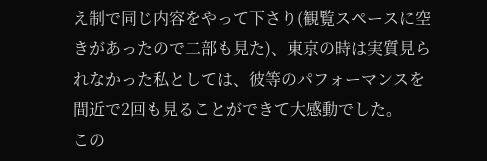え制で同じ内容をやって下さり(観覧スペースに空きがあったので二部も見た)、東京の時は実質見られなかった私としては、彼等のパフォーマンスを間近で2回も見ることができて大感動でした。
この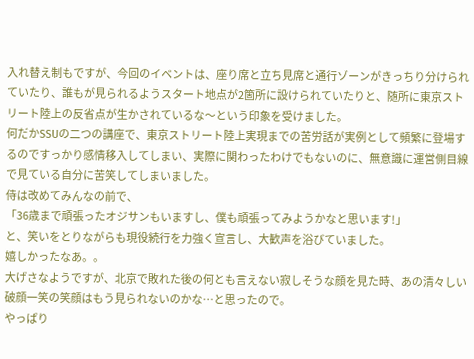入れ替え制もですが、今回のイベントは、座り席と立ち見席と通行ゾーンがきっちり分けられていたり、誰もが見られるようスタート地点が2箇所に設けられていたりと、随所に東京ストリート陸上の反省点が生かされているな〜という印象を受けました。
何だかSSUの二つの講座で、東京ストリート陸上実現までの苦労話が実例として頻繁に登場するのですっかり感情移入してしまい、実際に関わったわけでもないのに、無意識に運営側目線で見ている自分に苦笑してしまいました。
侍は改めてみんなの前で、
「36歳まで頑張ったオジサンもいますし、僕も頑張ってみようかなと思います!」
と、笑いをとりながらも現役続行を力強く宣言し、大歓声を浴びていました。
嬉しかったなあ。。
大げさなようですが、北京で敗れた後の何とも言えない寂しそうな顔を見た時、あの清々しい破顔一笑の笑顔はもう見られないのかな…と思ったので。
やっぱり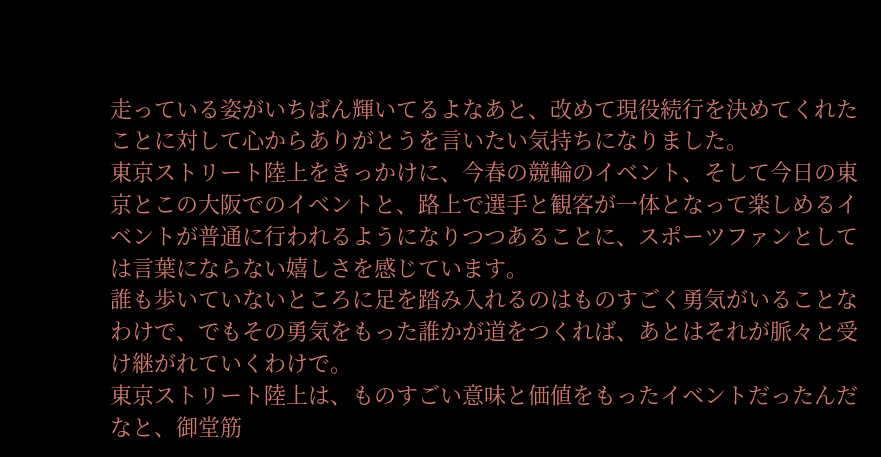走っている姿がいちばん輝いてるよなあと、改めて現役続行を決めてくれたことに対して心からありがとうを言いたい気持ちになりました。
東京ストリート陸上をきっかけに、今春の競輪のイベント、そして今日の東京とこの大阪でのイベントと、路上で選手と観客が一体となって楽しめるイベントが普通に行われるようになりつつあることに、スポーツファンとしては言葉にならない嬉しさを感じています。
誰も歩いていないところに足を踏み入れるのはものすごく勇気がいることなわけで、でもその勇気をもった誰かが道をつくれば、あとはそれが脈々と受け継がれていくわけで。
東京ストリート陸上は、ものすごい意味と価値をもったイベントだったんだなと、御堂筋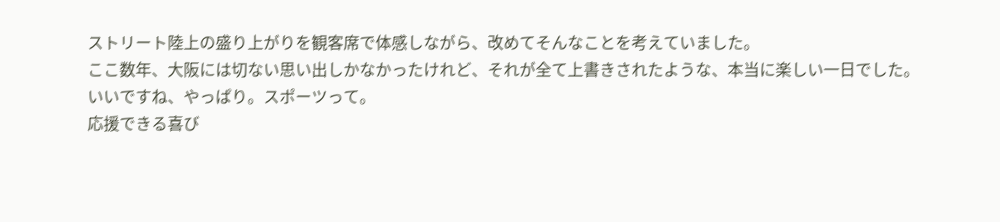ストリート陸上の盛り上がりを観客席で体感しながら、改めてそんなことを考えていました。
ここ数年、大阪には切ない思い出しかなかったけれど、それが全て上書きされたような、本当に楽しい一日でした。
いいですね、やっぱり。スポーツって。
応援できる喜び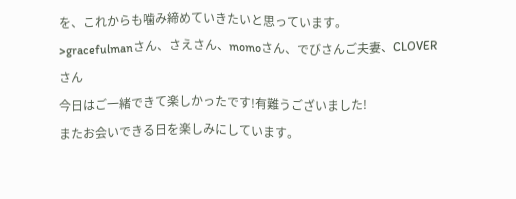を、これからも噛み締めていきたいと思っています。
>gracefulmanさん、さえさん、momoさん、でびさんご夫妻、CLOVERさん
今日はご一緒できて楽しかったです!有難うございました!
またお会いできる日を楽しみにしています。